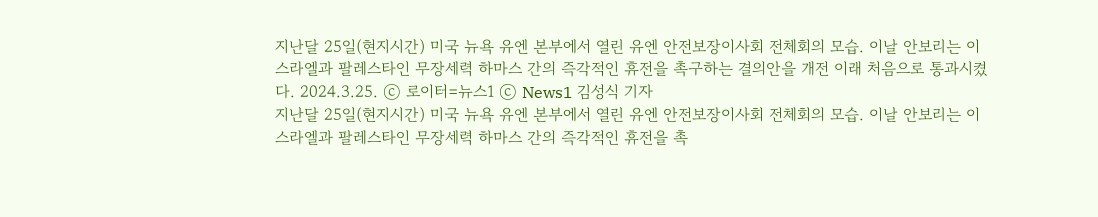지난달 25일(현지시간) 미국 뉴욕 유엔 본부에서 열린 유엔 안전보장이사회 전체회의 모습. 이날 안보리는 이스라엘과 팔레스타인 무장세력 하마스 간의 즉각적인 휴전을 촉구하는 결의안을 개전 이래 처음으로 통과시켰다. 2024.3.25. ⓒ 로이터=뉴스1 ⓒ News1 김성식 기자
지난달 25일(현지시간) 미국 뉴욕 유엔 본부에서 열린 유엔 안전보장이사회 전체회의 모습. 이날 안보리는 이스라엘과 팔레스타인 무장세력 하마스 간의 즉각적인 휴전을 촉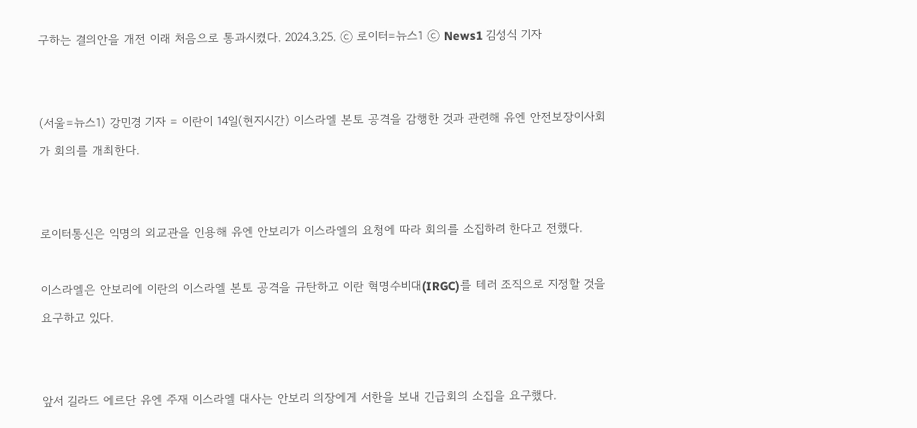구하는 결의안을 개전 이래 처음으로 통과시켰다. 2024.3.25. ⓒ 로이터=뉴스1 ⓒ News1 김성식 기자


(서울=뉴스1) 강민경 기자 = 이란이 14일(현지시간) 이스라엘 본토 공격을 감행한 것과 관련해 유엔 안전보장이사회가 회의를 개최한다.


로이터통신은 익명의 외교관을 인용해 유엔 안보리가 이스라엘의 요청에 따라 회의를 소집하려 한다고 전했다.

이스라엘은 안보리에 이란의 이스라엘 본토 공격을 규탄하고 이란 혁명수비대(IRGC)를 테러 조직으로 지정할 것을 요구하고 있다.


앞서 길라드 에르단 유엔 주재 이스라엘 대사는 안보리 의장에게 서한을 보내 긴급회의 소집을 요구했다.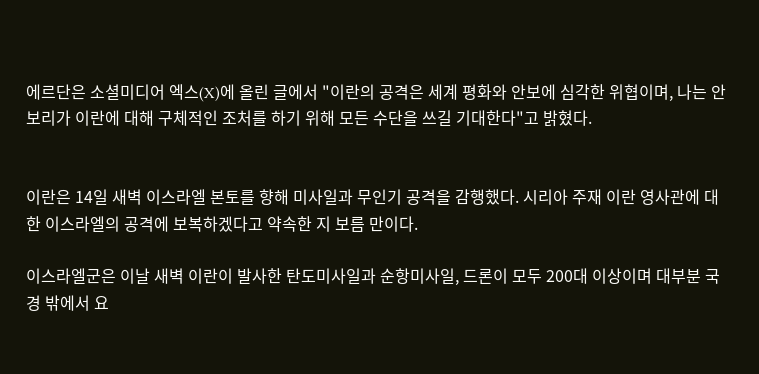에르단은 소셜미디어 엑스(X)에 올린 글에서 "이란의 공격은 세계 평화와 안보에 심각한 위협이며, 나는 안보리가 이란에 대해 구체적인 조처를 하기 위해 모든 수단을 쓰길 기대한다"고 밝혔다.


이란은 14일 새벽 이스라엘 본토를 향해 미사일과 무인기 공격을 감행했다. 시리아 주재 이란 영사관에 대한 이스라엘의 공격에 보복하겠다고 약속한 지 보름 만이다.

이스라엘군은 이날 새벽 이란이 발사한 탄도미사일과 순항미사일, 드론이 모두 200대 이상이며 대부분 국경 밖에서 요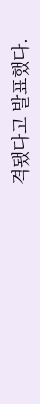격됐다고 발표했다.